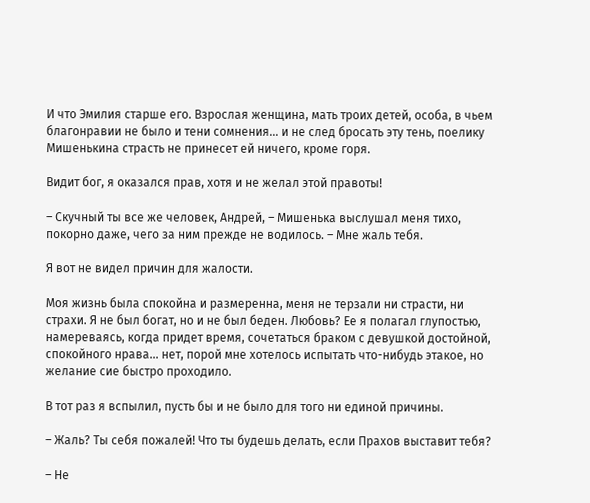И что Эмилия старше его. Взрослая женщина, мать троих детей, особа, в чьем благонравии не было и тени сомнения… и не след бросать эту тень, поелику Мишенькина страсть не принесет ей ничего, кроме горя.

Видит бог, я оказался прав, хотя и не желал этой правоты!

– Скучный ты все же человек, Андрей, – Мишенька выслушал меня тихо, покорно даже, чего за ним прежде не водилось. – Мне жаль тебя.

Я вот не видел причин для жалости.

Моя жизнь была спокойна и размеренна, меня не терзали ни страсти, ни страхи. Я не был богат, но и не был беден. Любовь? Ее я полагал глупостью, намереваясь, когда придет время, сочетаться браком с девушкой достойной, спокойного нрава… нет, порой мне хотелось испытать что-нибудь этакое, но желание сие быстро проходило.

В тот раз я вспылил, пусть бы и не было для того ни единой причины.

– Жаль? Ты себя пожалей! Что ты будешь делать, если Прахов выставит тебя?

– Не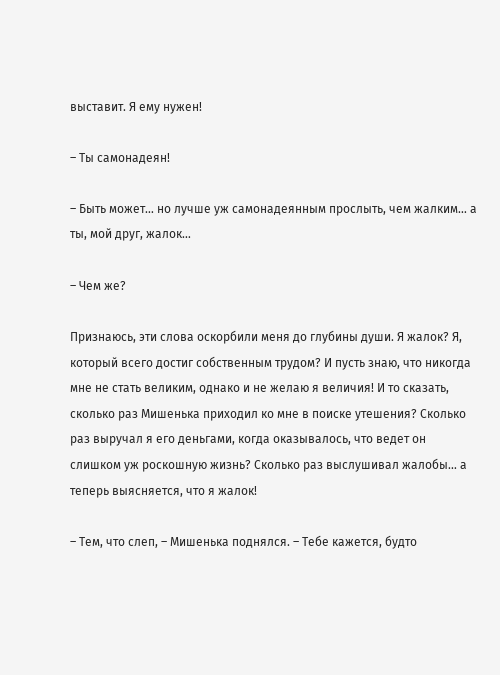выставит. Я ему нужен!

– Ты самонадеян!

– Быть может… но лучше уж самонадеянным прослыть, чем жалким… а ты, мой друг, жалок…

– Чем же?

Признаюсь, эти слова оскорбили меня до глубины души. Я жалок? Я, который всего достиг собственным трудом? И пусть знаю, что никогда мне не стать великим, однако и не желаю я величия! И то сказать, сколько раз Мишенька приходил ко мне в поиске утешения? Сколько раз выручал я его деньгами, когда оказывалось, что ведет он слишком уж роскошную жизнь? Сколько раз выслушивал жалобы… а теперь выясняется, что я жалок!

– Тем, что слеп, – Мишенька поднялся. – Тебе кажется, будто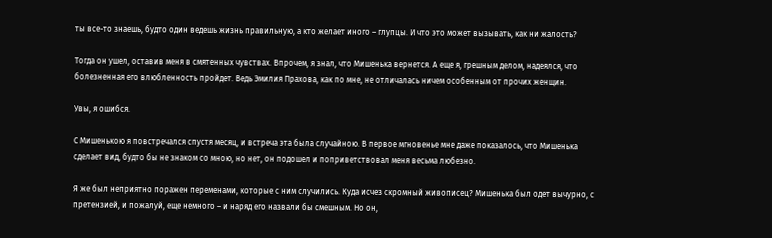ты все-то знаешь, будто один ведешь жизнь правильную, а кто желает иного – глупцы. И что это может вызывать, как ни жалость?

Тогда он ушел, оставив меня в смятенных чувствах. Впрочем, я знал, что Мишенька вернется. А еще я, грешным делом, надеялся, что болезненная его влюбленность пройдет. Ведь Эмилия Прахова, как по мне, не отличалась ничем особенным от прочих женщин.

Увы, я ошибся.

С Мишенькою я повстречался спустя месяц, и встреча эта была случайною. В первое мгновенье мне даже показалось, что Мишенька сделает вид, будто бы не знаком со мною, но нет, он подошел и поприветствовал меня весьма любезно.

Я же был неприятно поражен переменами, которые с ним случились. Куда исчез скромный живописец? Мишенька был одет вычурно, с претензией, и пожалуй, еще немного – и наряд его назвали бы смешным. Но он,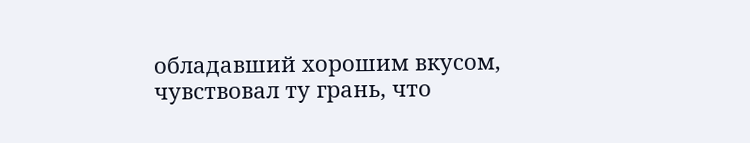обладавший хорошим вкусом, чувствовал ту грань, что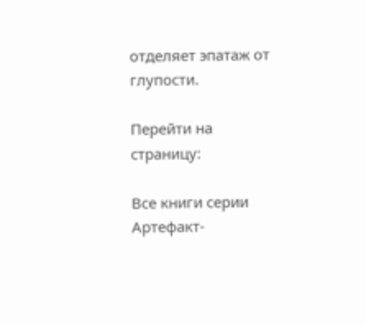отделяет эпатаж от глупости.

Перейти на страницу:

Все книги серии Артефакт-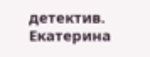детектив. Екатерина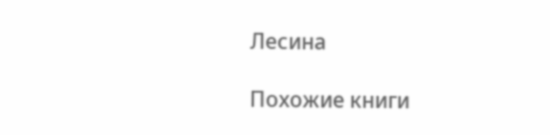Лесина

Похожие книги